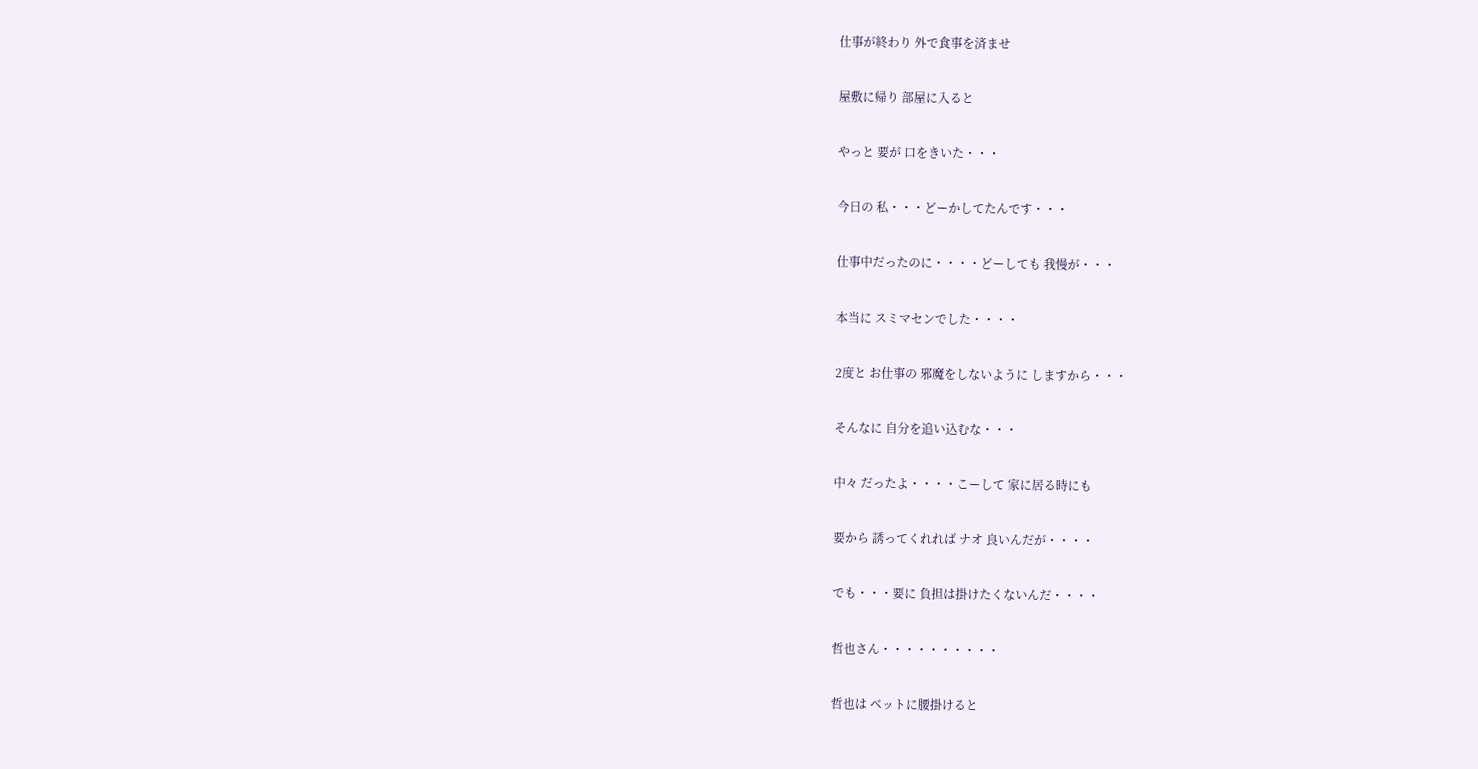仕事が終わり 外で食事を済ませ


屋敷に帰り 部屋に入ると


やっと 要が 口をきいた・・・


今日の 私・・・どーかしてたんです・・・


仕事中だったのに・・・・どーしても 我慢が・・・


本当に スミマセンでした・・・・


2度と お仕事の 邪魔をしないように しますから・・・


そんなに 自分を追い込むな・・・


中々 だったよ・・・・こーして 家に居る時にも


要から 誘ってくれれば ナオ 良いんだが・・・・


でも・・・要に 負担は掛けたくないんだ・・・・


哲也さん・・・・・・・・・・


哲也は ベットに腰掛けると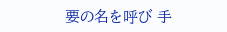要の名を呼び 手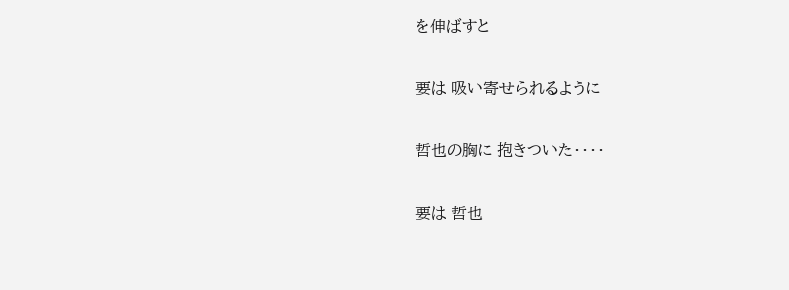を伸ばすと


要は 吸い寄せられるように


哲也の胸に 抱きついた・・・・


要は 哲也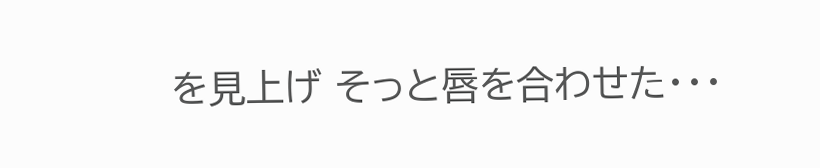を見上げ そっと唇を合わせた・・・